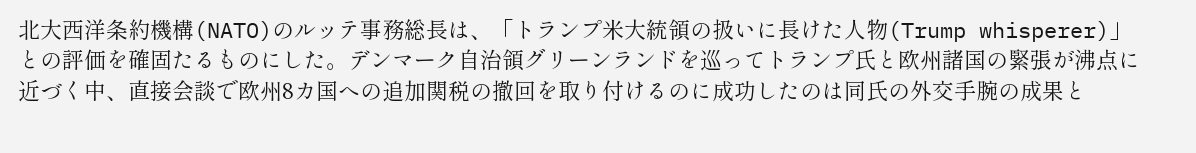北大西洋条約機構(NATO)のルッテ事務総長は、「トランプ米大統領の扱いに長けた人物(Trump whisperer)」との評価を確固たるものにした。デンマーク自治領グリーンランドを巡ってトランプ氏と欧州諸国の緊張が沸点に近づく中、直接会談で欧州8カ国への追加関税の撤回を取り付けるのに成功したのは同氏の外交手腕の成果と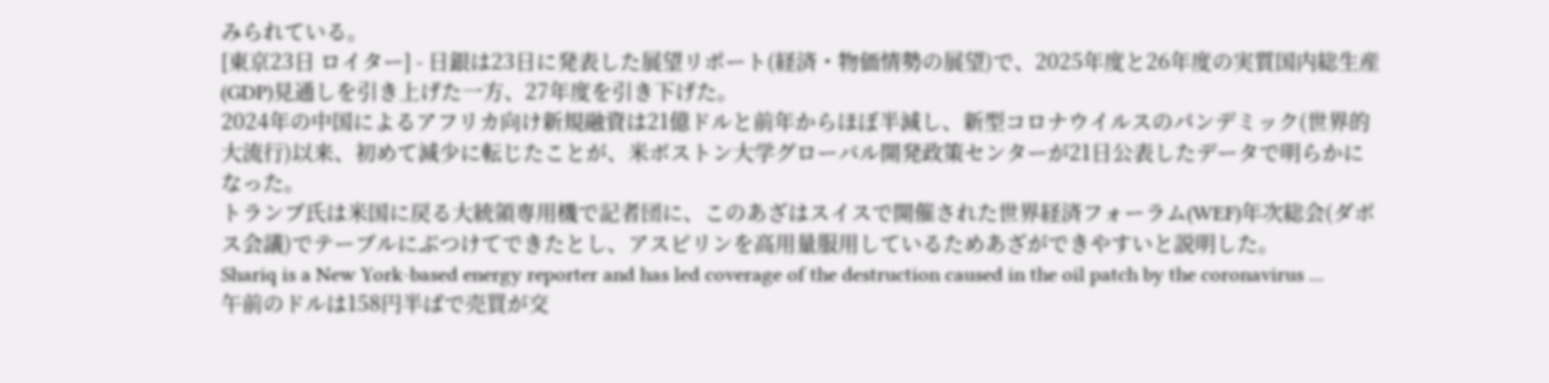みられている。
[東京23日 ロイター] - 日銀は23日に発表した展望リポート(経済・物価情勢の展望)で、2025年度と26年度の実質国内総生産(GDP)見通しを引き上げた一方、27年度を引き下げた。
2024年の中国によるアフリカ向け新規融資は21億ドルと前年からほぼ半減し、新型コロナウイルスのパンデミック(世界的大流行)以来、初めて減少に転じたことが、米ボストン大学グローバル開発政策センターが21日公表したデータで明らかになった。
トランプ氏は米国に戻る大統領専用機で記者団に、このあざはスイスで開催された世界経済フォーラム(WEF)年次総会(ダボス会議)でテーブルにぶつけてできたとし、アスピリンを高用量服用しているためあざができやすいと説明した。
Shariq is a New York-based energy reporter and has led coverage of the destruction caused in the oil patch by the coronavirus ...
午前のドルは158円半ばで売買が交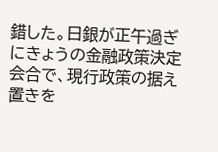錯した。日銀が正午過ぎにきょうの金融政策決定会合で、現行政策の据え置きを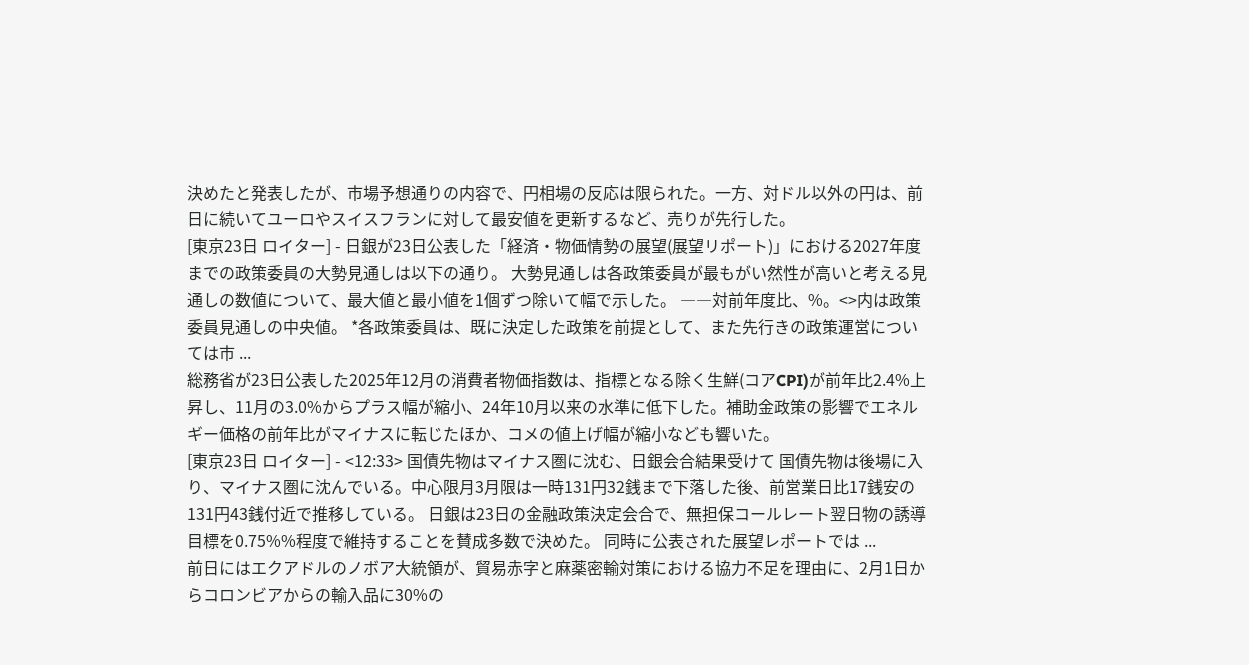決めたと発表したが、市場予想通りの内容で、円相場の反応は限られた。一方、対ドル以外の円は、前日に続いてユーロやスイスフランに対して最安値を更新するなど、売りが先行した。
[東京23日 ロイター] - 日銀が23日公表した「経済・物価情勢の展望(展望リポート)」における2027年度までの政策委員の大勢見通しは以下の通り。 大勢見通しは各政策委員が最もがい然性が高いと考える見通しの数値について、最大値と最小値を1個ずつ除いて幅で示した。 ――対前年度比、%。<>内は政策委員見通しの中央値。 *各政策委員は、既に決定した政策を前提として、また先行きの政策運営については市 ...
総務省が23日公表した2025年12月の消費者物価指数は、指標となる除く生鮮(コアCPI)が前年比2.4%上昇し、11月の3.0%からプラス幅が縮小、24年10月以来の水準に低下した。補助金政策の影響でエネルギー価格の前年比がマイナスに転じたほか、コメの値上げ幅が縮小なども響いた。
[東京23日 ロイター] - <12:33> 国債先物はマイナス圏に沈む、日銀会合結果受けて 国債先物は後場に入り、マイナス圏に沈んでいる。中心限月3月限は一時131円32銭まで下落した後、前営業日比17銭安の131円43銭付近で推移している。 日銀は23日の金融政策決定会合で、無担保コールレート翌日物の誘導目標を0.75%%程度で維持することを賛成多数で決めた。 同時に公表された展望レポートでは ...
前日にはエクアドルのノボア大統領が、貿易赤字と麻薬密輸対策における協力不足を理由に、2月1日からコロンビアからの輸入品に30%の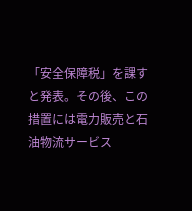「安全保障税」を課すと発表。その後、この措置には電力販売と石油物流サービス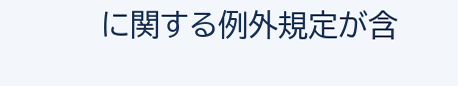に関する例外規定が含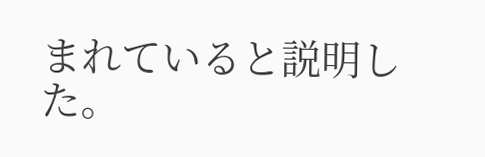まれていると説明した。